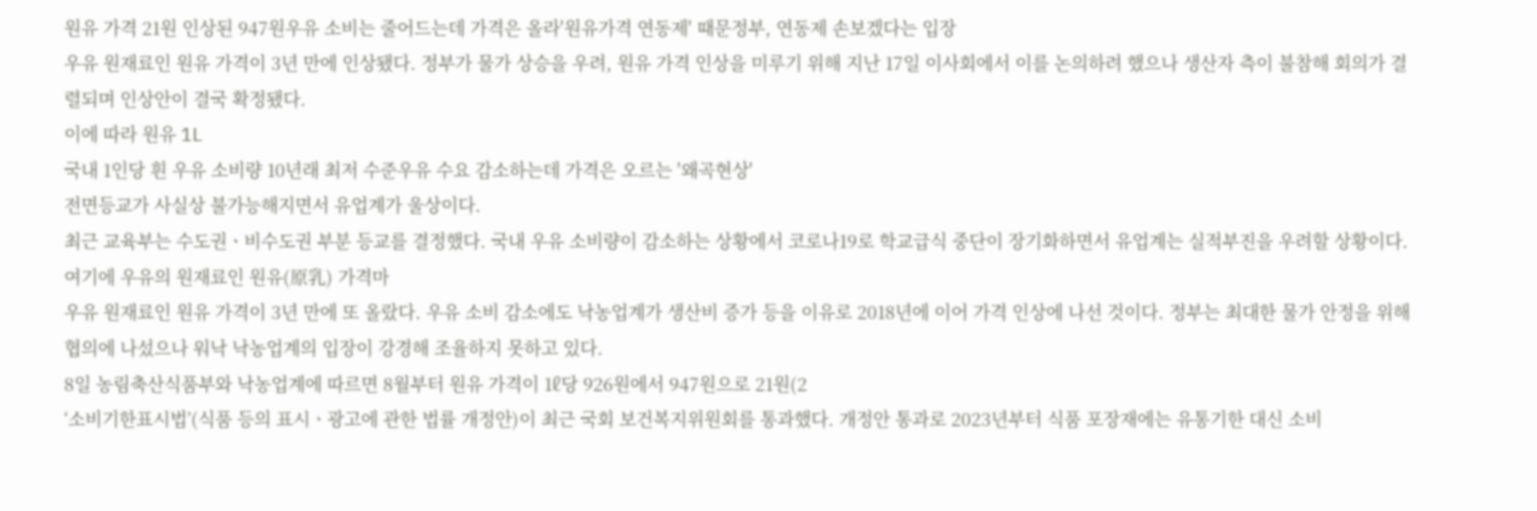원유 가격 21원 인상된 947원우유 소비는 줄어드는데 가격은 올라'원유가격 연동제' 때문정부, 연동제 손보겠다는 입장
우유 원재료인 원유 가격이 3년 만에 인상됐다. 정부가 물가 상승을 우려, 원유 가격 인상을 미루기 위해 지난 17일 이사회에서 이를 논의하려 했으나 생산자 측이 불참해 회의가 결렬되며 인상안이 결국 확정됐다.
이에 따라 원유 1L
국내 1인당 흰 우유 소비량 10년래 최저 수준우유 수요 감소하는데 가격은 오르는 '왜곡현상'
전면등교가 사실상 불가능해지면서 유업계가 울상이다.
최근 교육부는 수도권ㆍ비수도권 부분 등교를 결정했다. 국내 우유 소비량이 감소하는 상황에서 코로나19로 학교급식 중단이 장기화하면서 유업계는 실적부진을 우려할 상황이다. 여기에 우유의 원재료인 원유(原乳) 가격마
우유 원재료인 원유 가격이 3년 만에 또 올랐다. 우유 소비 감소에도 낙농업계가 생산비 증가 등을 이유로 2018년에 이어 가격 인상에 나선 것이다. 정부는 최대한 물가 안정을 위해 협의에 나섰으나 워낙 낙농업계의 입장이 강경해 조율하지 못하고 있다.
8일 농림축산식품부와 낙농업계에 따르면 8월부터 원유 가격이 1ℓ당 926원에서 947원으로 21원(2
‘소비기한표시법’(식품 등의 표시ㆍ광고에 관한 법률 개정안)이 최근 국회 보건복지위원회를 통과했다. 개정안 통과로 2023년부터 식품 포장재에는 유통기한 대신 소비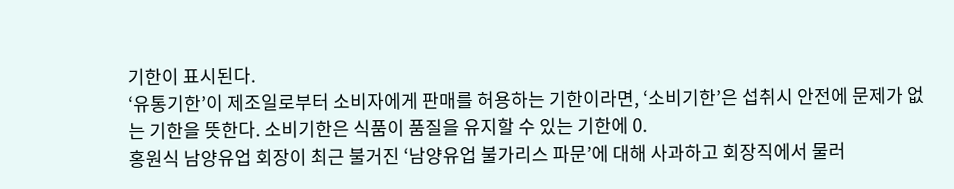기한이 표시된다.
‘유통기한’이 제조일로부터 소비자에게 판매를 허용하는 기한이라면, ‘소비기한’은 섭취시 안전에 문제가 없는 기한을 뜻한다. 소비기한은 식품이 품질을 유지할 수 있는 기한에 0.
홍원식 남양유업 회장이 최근 불거진 ‘남양유업 불가리스 파문’에 대해 사과하고 회장직에서 물러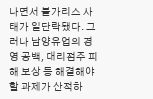나면서 불가리스 사태가 일단락됐다. 그러나 남양유업의 경영 공백, 대리점주 피해 보상 등 해결해야할 과제가 산적하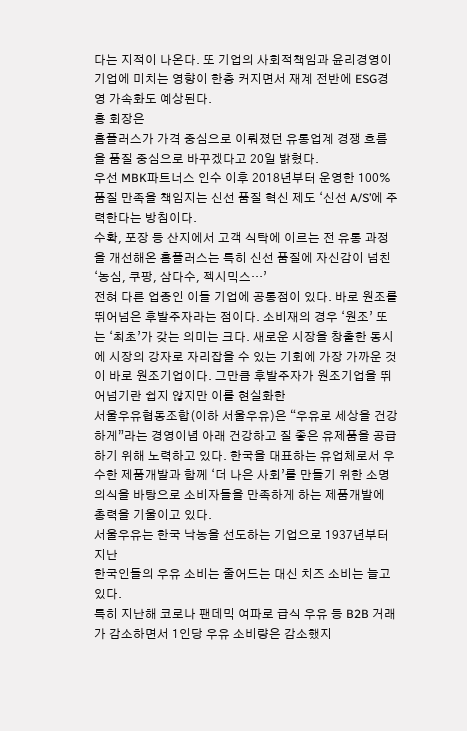다는 지적이 나온다. 또 기업의 사회적책임과 윤리경영이 기업에 미치는 영향이 한층 커지면서 재계 전반에 ESG경영 가속화도 예상된다.
홍 회장은
홈플러스가 가격 중심으로 이뤄졌던 유통업계 경쟁 흐름을 품질 중심으로 바꾸겠다고 20일 밝혔다.
우선 MBK파트너스 인수 이후 2018년부터 운영한 100% 품질 만족을 책임지는 신선 품질 혁신 제도 ‘신선 A/S’에 주력한다는 방침이다.
수확, 포장 등 산지에서 고객 식탁에 이르는 전 유통 과정을 개선해온 홈플러스는 특히 신선 품질에 자신감이 넘친
‘농심, 쿠팡, 삼다수, 젝시믹스…’
전혀 다른 업종인 이들 기업에 공통점이 있다. 바로 원조를 뛰어넘은 후발주자라는 점이다. 소비재의 경우 ‘원조’ 또는 ‘최초’가 갖는 의미는 크다. 새로운 시장을 창출한 동시에 시장의 강자로 자리잡을 수 있는 기회에 가장 가까운 것이 바로 원조기업이다. 그만큼 후발주자가 원조기업을 뛰어넘기란 쉽지 않지만 이를 현실화한
서울우유협동조합(이하 서울우유)은 “우유로 세상을 건강하게”라는 경영이념 아래 건강하고 질 좋은 유제품을 공급하기 위해 노력하고 있다. 한국을 대표하는 유업체로서 우수한 제품개발과 함께 ‘더 나은 사회’를 만들기 위한 소명의식을 바탕으로 소비자들을 만족하게 하는 제품개발에 총력을 기울이고 있다.
서울우유는 한국 낙농을 선도하는 기업으로 1937년부터 지난
한국인들의 우유 소비는 줄어드는 대신 치즈 소비는 늘고 있다.
특히 지난해 코로나 팬데믹 여파로 급식 우유 등 B2B 거래가 감소하면서 1인당 우유 소비량은 감소했지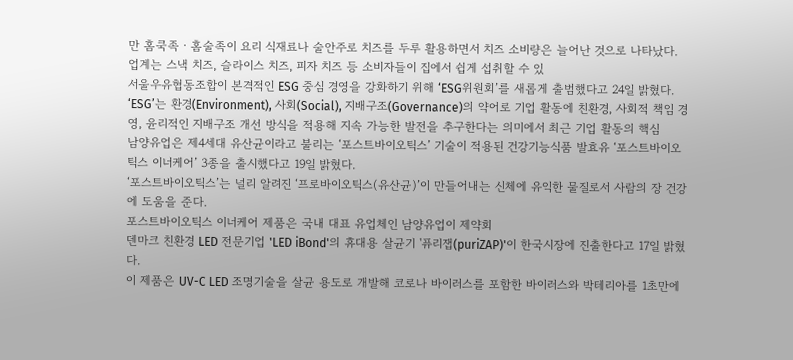만 홈쿡족ㆍ홈술족이 요리 식재료나 술안주로 치즈를 두루 활용하면서 치즈 소비량은 늘어난 것으로 나타났다. 업계는 스낵 치즈, 슬라이스 치즈, 피자 치즈 등 소비자들이 집에서 쉽게 섭취할 수 있
서울우유협동조합이 본격적인 ESG 중심 경영을 강화하기 위해 ‘ESG위원회’를 새롭게 출범했다고 24일 밝혔다.
‘ESG’는 환경(Environment), 사회(Social), 지배구조(Governance)의 약어로 기업 활동에 친환경, 사회적 책임 경영, 윤리적인 지배구조 개선 방식을 적용해 지속 가능한 발전을 추구한다는 의미에서 최근 기업 활동의 핵심
남양유업은 제4세대 유산균이라고 불리는 ‘포스트바이오틱스’ 기술이 적용된 건강기능식품 발효유 ‘포스트바이오틱스 이너케어’ 3종을 출시했다고 19일 밝혔다.
‘포스트바이오틱스’는 널리 알려진 ‘프로바이오틱스(유산균)’이 만들어내는 신체에 유익한 물질로서 사람의 장 건강에 도움을 준다.
포스트바이오틱스 이너케어 제품은 국내 대표 유업체인 남양유업이 제약회
덴마크 친환경 LED 전문기업 'LED iBond'의 휴대용 살균기 '퓨리잽(puriZAP)'이 한국시장에 진출한다고 17일 밝혔다.
이 제품은 UV-C LED 조명기술을 살균 용도로 개발해 코로나 바이러스를 포함한 바이러스와 박테리아를 1초만에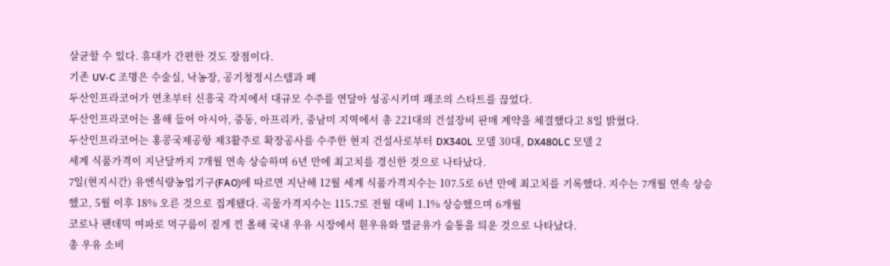살균할 수 있다. 휴대가 간편한 것도 장점이다.
기존 UV-C 조명은 수술실, 낙농장, 공기청정시스템과 폐
두산인프라코어가 연초부터 신흥국 각지에서 대규모 수주를 연달아 성공시키며 쾌조의 스타트를 끊었다.
두산인프라코어는 올해 들어 아시아, 중동, 아프리카, 중남미 지역에서 총 221대의 건설장비 판매 계약을 체결했다고 8일 밝혔다.
두산인프라코어는 홍콩국제공항 제3활주로 확장공사를 수주한 현지 건설사로부터 DX340L 모델 30대, DX480LC 모델 2
세계 식품가격이 지난달까지 7개월 연속 상승하며 6년 만에 최고치를 경신한 것으로 나타났다.
7일(현지시간) 유엔식량농업기구(FAO)에 따르면 지난해 12월 세계 식품가격지수는 107.5로 6년 만에 최고치를 기록했다. 지수는 7개월 연속 상승했고, 5월 이후 18% 오른 것으로 집계됐다. 곡물가격지수는 115.7로 전월 대비 1.1% 상승했으며 6개월
코로나 팬데믹 여파로 먹구름이 짙게 낀 올해 국내 우유 시장에서 흰우유와 멸균유가 숨통을 틔운 것으로 나타났다.
총 우유 소비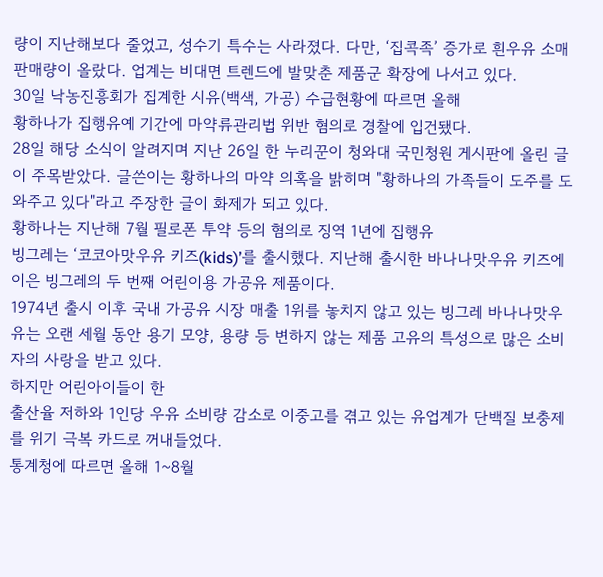량이 지난해보다 줄었고, 성수기 특수는 사라졌다. 다만, ‘집콕족’ 증가로 흰우유 소매판매량이 올랐다. 업계는 비대면 트렌드에 발맞춘 제품군 확장에 나서고 있다.
30일 낙농진흥회가 집계한 시유(백색, 가공) 수급현황에 따르면 올해
황하나가 집행유예 기간에 마약류관리법 위반 혐의로 경찰에 입건됐다.
28일 해당 소식이 알려지며 지난 26일 한 누리꾼이 청와대 국민청원 게시판에 올린 글이 주목받았다. 글쓴이는 황하나의 마약 의혹을 밝히며 "황하나의 가족들이 도주를 도와주고 있다"라고 주장한 글이 화제가 되고 있다.
황하나는 지난해 7월 필로폰 투약 등의 혐의로 징역 1년에 집행유
빙그레는 ‘코코아맛우유 키즈(kids)’를 출시했다. 지난해 출시한 바나나맛우유 키즈에 이은 빙그레의 두 번째 어린이용 가공유 제품이다.
1974년 출시 이후 국내 가공유 시장 매출 1위를 놓치지 않고 있는 빙그레 바나나맛우유는 오랜 세월 동안 용기 모양, 용량 등 변하지 않는 제품 고유의 특성으로 많은 소비자의 사랑을 받고 있다.
하지만 어린아이들이 한
출산율 저하와 1인당 우유 소비량 감소로 이중고를 겪고 있는 유업계가 단백질 보충제를 위기 극복 카드로 꺼내들었다.
통계청에 따르면 올해 1~8월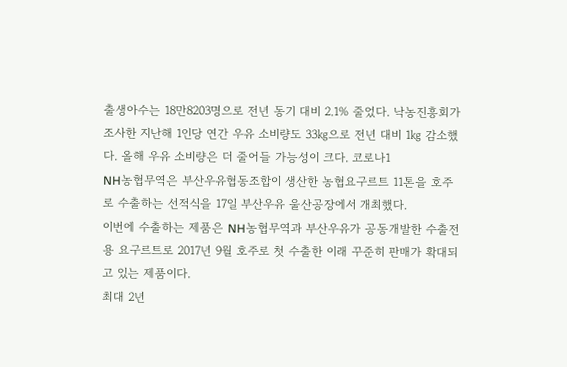출생아수는 18만8203명으로 전년 동기 대비 2.1% 줄었다. 낙농진흥회가 조사한 지난해 1인당 연간 우유 소비량도 33㎏으로 전년 대비 1㎏ 감소했다. 올해 우유 소비량은 더 줄어들 가능성이 크다. 코로나1
NH농협무역은 부산우유협동조합이 생산한 농협요구르트 11톤을 호주로 수출하는 선적식을 17일 부산우유 울산공장에서 개최했다.
이번에 수출하는 제품은 NH농협무역과 부산우유가 공동개발한 수출전용 요구르트로 2017년 9월 호주로 첫 수출한 이래 꾸준히 판매가 확대되고 있는 제품이다.
최대 2년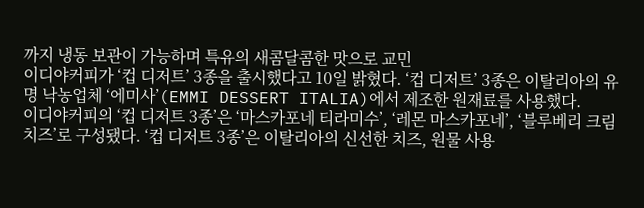까지 냉동 보관이 가능하며 특유의 새콤달콤한 맛으로 교민
이디야커피가 ‘컵 디저트’ 3종을 출시했다고 10일 밝혔다. ‘컵 디저트’ 3종은 이탈리아의 유명 낙농업체 ‘에미사’(EMMI DESSERT ITALIA)에서 제조한 원재료를 사용했다.
이디야커피의 ‘컵 디저트 3종’은 ‘마스카포네 티라미수’, ‘레몬 마스카포네’, ‘블루베리 크림치즈’로 구성됐다. ‘컵 디저트 3종’은 이탈리아의 신선한 치즈, 원물 사용